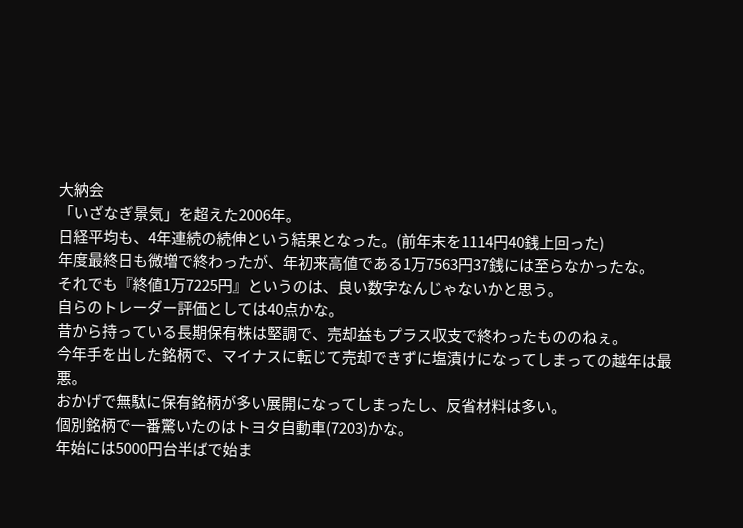大納会
「いざなぎ景気」を超えた2006年。
日経平均も、4年連続の続伸という結果となった。(前年末を1114円40銭上回った)
年度最終日も微増で終わったが、年初来高値である1万7563円37銭には至らなかったな。
それでも『終値1万7225円』というのは、良い数字なんじゃないかと思う。
自らのトレーダー評価としては40点かな。
昔から持っている長期保有株は堅調で、売却益もプラス収支で終わったもののねぇ。
今年手を出した銘柄で、マイナスに転じて売却できずに塩漬けになってしまっての越年は最悪。
おかげで無駄に保有銘柄が多い展開になってしまったし、反省材料は多い。
個別銘柄で一番驚いたのはトヨタ自動車(7203)かな。
年始には5000円台半ばで始ま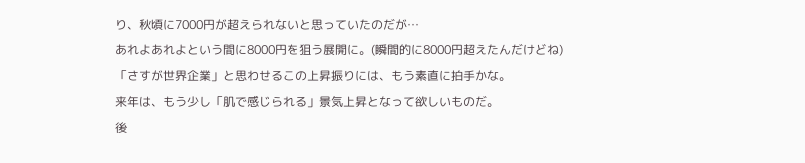り、秋頃に7000円が超えられないと思っていたのだが…
あれよあれよという間に8000円を狙う展開に。(瞬間的に8000円超えたんだけどね)
「さすが世界企業」と思わせるこの上昇振りには、もう素直に拍手かな。
来年は、もう少し「肌で感じられる」景気上昇となって欲しいものだ。
後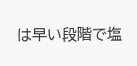は早い段階で塩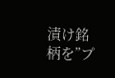漬け銘柄を”プ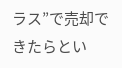ラス”で売却できたらとい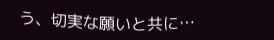う、切実な願いと共に…